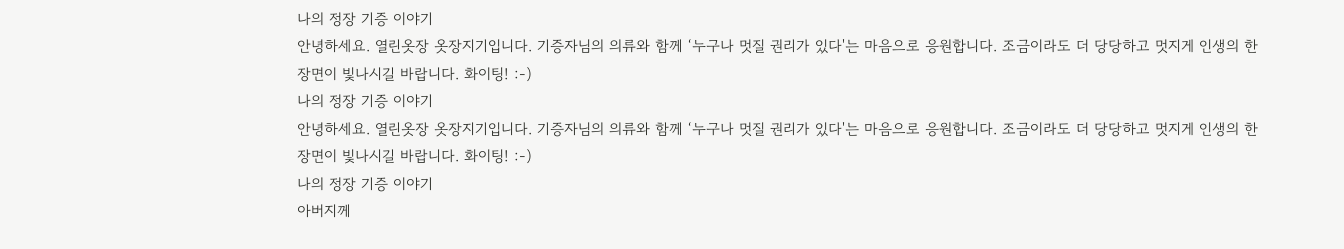나의 정장 기증 이야기
안녕하세요. 열린옷장 옷장지기입니다. 기증자님의 의류와 함께 ‘누구나 멋질 권리가 있다'는 마음으로 응원합니다. 조금이라도 더 당당하고 멋지게 인생의 한 장면이 빛나시길 바랍니다. 화이팅! :-)
나의 정장 기증 이야기
안녕하세요. 열린옷장 옷장지기입니다. 기증자님의 의류와 함께 ‘누구나 멋질 권리가 있다'는 마음으로 응원합니다. 조금이라도 더 당당하고 멋지게 인생의 한 장면이 빛나시길 바랍니다. 화이팅! :-)
나의 정장 기증 이야기
아버지께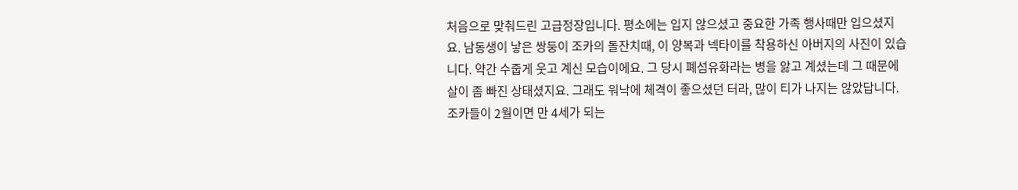처음으로 맞춰드린 고급정장입니다. 평소에는 입지 않으셨고 중요한 가족 행사때만 입으셨지요. 남동생이 낳은 쌍둥이 조카의 돌잔치때, 이 양복과 넥타이를 착용하신 아버지의 사진이 있습니다. 약간 수줍게 웃고 계신 모습이에요. 그 당시 폐섬유화라는 병을 앓고 계셨는데 그 때문에 살이 좀 빠진 상태셨지요. 그래도 워낙에 체격이 좋으셨던 터라, 많이 티가 나지는 않았답니다. 조카들이 2월이면 만 4세가 되는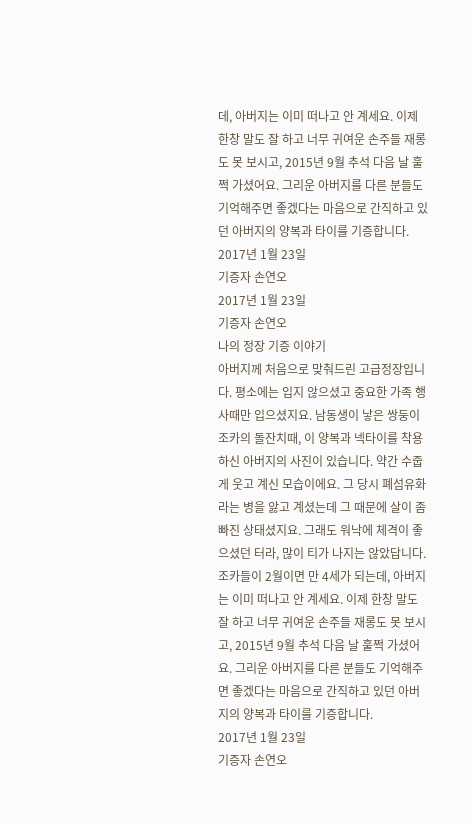데, 아버지는 이미 떠나고 안 계세요. 이제 한창 말도 잘 하고 너무 귀여운 손주들 재롱도 못 보시고, 2015년 9월 추석 다음 날 훌쩍 가셨어요. 그리운 아버지를 다른 분들도 기억해주면 좋겠다는 마음으로 간직하고 있던 아버지의 양복과 타이를 기증합니다.
2017년 1월 23일
기증자 손연오
2017년 1월 23일
기증자 손연오
나의 정장 기증 이야기
아버지께 처음으로 맞춰드린 고급정장입니다. 평소에는 입지 않으셨고 중요한 가족 행사때만 입으셨지요. 남동생이 낳은 쌍둥이 조카의 돌잔치때, 이 양복과 넥타이를 착용하신 아버지의 사진이 있습니다. 약간 수줍게 웃고 계신 모습이에요. 그 당시 폐섬유화라는 병을 앓고 계셨는데 그 때문에 살이 좀 빠진 상태셨지요. 그래도 워낙에 체격이 좋으셨던 터라, 많이 티가 나지는 않았답니다. 조카들이 2월이면 만 4세가 되는데, 아버지는 이미 떠나고 안 계세요. 이제 한창 말도 잘 하고 너무 귀여운 손주들 재롱도 못 보시고, 2015년 9월 추석 다음 날 훌쩍 가셨어요. 그리운 아버지를 다른 분들도 기억해주면 좋겠다는 마음으로 간직하고 있던 아버지의 양복과 타이를 기증합니다.
2017년 1월 23일
기증자 손연오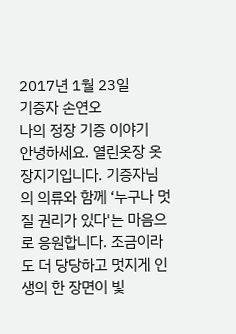2017년 1월 23일
기증자 손연오
나의 정장 기증 이야기
안녕하세요. 열린옷장 옷장지기입니다. 기증자님의 의류와 함께 ‘누구나 멋질 권리가 있다'는 마음으로 응원합니다. 조금이라도 더 당당하고 멋지게 인생의 한 장면이 빛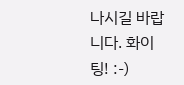나시길 바랍니다. 화이팅! :-)